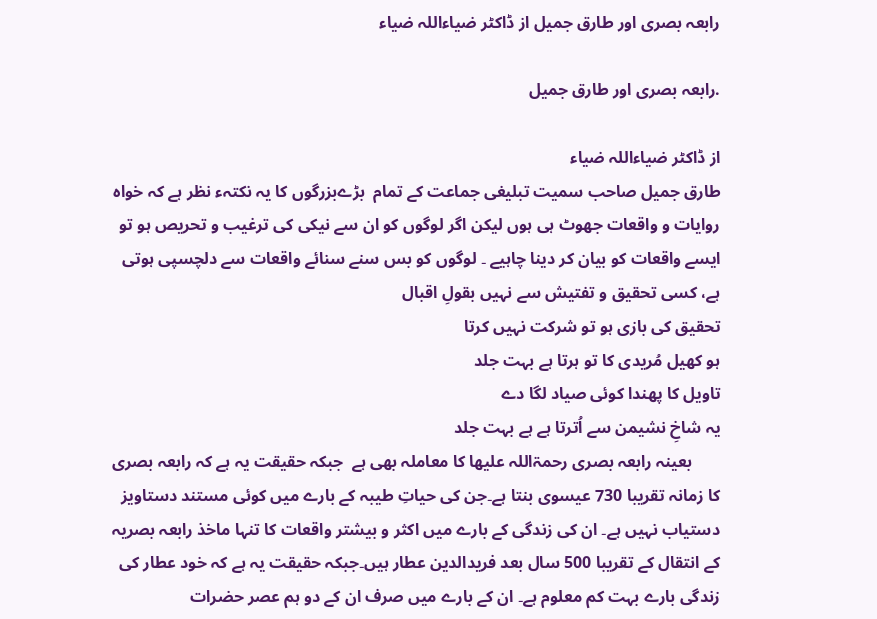رابعہ بصری اور طارق جمیل از ڈاکٹر ضیاءاللہ ضیاء

.رابعہ بصری اور طارق جمیل

از ڈاکٹر ضیاءاللہ ضیاء
طارق جمیل صاحب سمیت تبلیغی جماعت کے تمام  بڑےبزرگوں کا یہ نکتہء نظر ہے کہ خواہ روایات و واقعات جھوٹ ہی ہوں لیکن اگر لوگوں کو ان سے نیکی کی ترغیب و تحریص ہو تو ایسے واقعات کو بیان کر دینا چاہیے ۔ لوگوں کو بس سنے سنائے واقعات سے دلچسپی ہوتی ہے، کسی تحقیق و تفتیش سے نہیں بقولِ اقبال
تحقیق کی بازی ہو تو شرکت نہیں کرتا
ہو کھیل مُریدی کا تو ہرتا ہے بہت جلد
تاویل کا پھندا کوئی صیاد لگا دے
یہ شاخِ نشیمن سے اُترتا ہے ہے بہت جلد
       بعینہ رابعہ بصری رحمۃاللہ علیھا کا معاملہ بھی ہے  جبکہ حقیقت یہ ہے کہ رابعہ بصری کا زمانہ تقریبا 730 عیسوی بنتا ہے۔جن کی حیاتِ طیبہ کے بارے میں کوئی مستند دستاویز دستیاب نہیں ہے۔ ان کی زندگی کے بارے میں اکثر و بیشتر واقعات کا تنہا ماخذ رابعہ بصریہ کے انتقال کے تقریبا 500 سال بعد فریدالدین عطار ہیں۔جبکہ حقیقت یہ ہے کہ خود عطار کی زندگی بارے بہت کم معلوم ہے۔ ان کے بارے میں صرف ان کے دو ہم عصر حضرات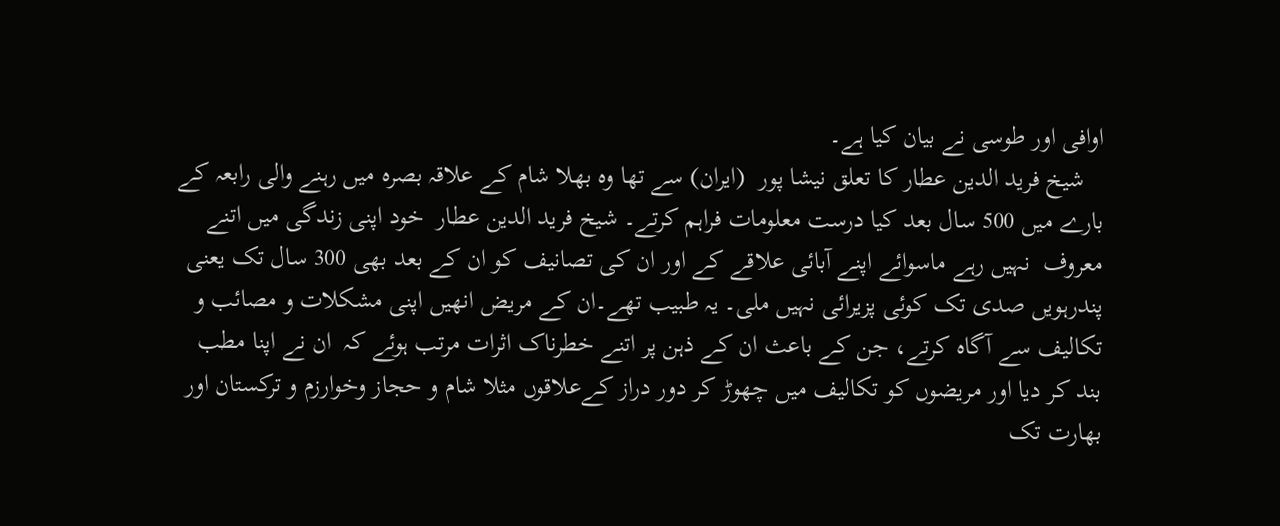اوافی اور طوسی نے بیان کیا ہے۔
   شیخ فرید الدین عطار کا تعلق نیشا پور  (ایران) سے تھا وہ بھلا شام کے علاقہ بصرہ میں رہنے والی رابعہ کے بارے میں 500 سال بعد کیا درست معلومات فراہم کرتے۔ شیخ فرید الدین عطار  خود اپنی زندگی میں اتنے معروف  نہیں رہے ماسوائے اپنے آبائی علاقے کے اور ان کی تصانیف کو ان کے بعد بھی 300 سال تک یعنی  پندرہویں صدی تک کوئی پزیرائی نہیں ملی۔ یہ طبیب تھے۔ان کے مریض انھیں اپنی مشکلات و مصائب و تکالیف سے آگاہ کرتے، جن کے باعث ان کے ذہن پر اتنے خطرناک اثرات مرتب ہوئے کہ  ان نے اپنا مطب بند کر دیا اور مریضوں کو تکالیف میں چھوڑ کر دور دراز کےعلاقوں مثلا شام و حجاز وخوارزم و ترکستان اور بھارت تک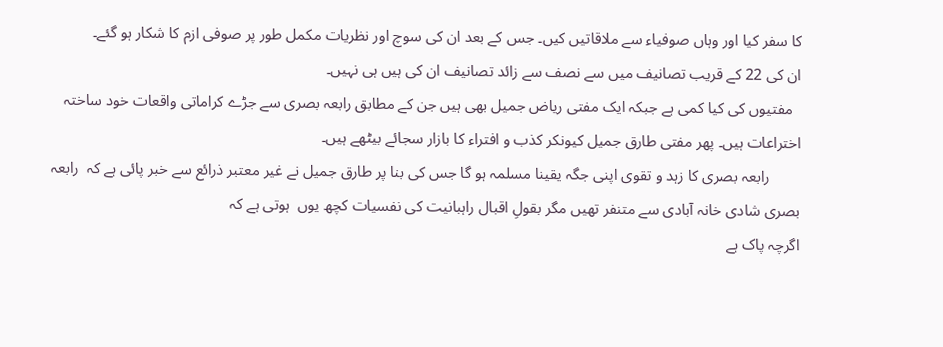کا سفر کیا اور وہاں صوفیاء سے ملاقاتیں کیں۔ جس کے بعد ان کی سوچ اور نظریات مکمل طور پر صوفی ازم کا شکار ہو گئے۔
ان کی 22 کے قریب تصانیف میں سے نصف سے زائد تصانیف ان کی ہیں ہی نہیں۔
  مفتیوں کی کیا کمی ہے جبکہ ایک مفتی ریاض جمیل بھی ہیں جن کے مطابق رابعہ بصری سے جڑے کراماتی واقعات خود ساختہ اختراعات ہیں۔ پھر مفتی طارق جمیل کیونکر کذب و افتراء کا بازار سجائے بیٹھے ہیں۔
        رابعہ بصری کا زہد و تقوی اپنی جگہ یقینا مسلمہ ہو گا جس کی بنا پر طارق جمیل نے غیر معتبر ذرائع سے خبر پائی ہے کہ  رابعہ بصری شادی خانہ آبادی سے متنفر تھیں مگر بقولِ اقبال راہبانیت کی نفسیات کچھ یوں  ہوتی ہے کہ
اگرچہ پاک ہے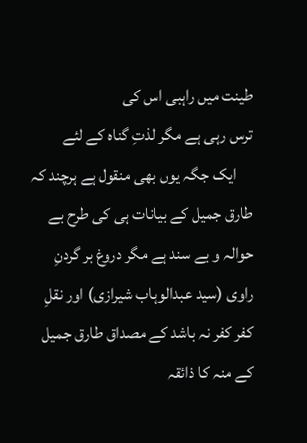طینت میں راہبی اس کی
ترس رہی ہے مگر لذتِ گناہ کے لئے
     ایک جگہ یوں بھی منقول ہے ہرچند کہ طارق جمیل کے بیانات ہی کی طرح بے حوالہ و بے سند ہے مگر دروغ بر گردنِ راوی (سید عبدالوہاب شیرازی) اور نقلِ کفر کفر نہ باشد کے مصداق طارق جمیل کے منہ کا ذائقہ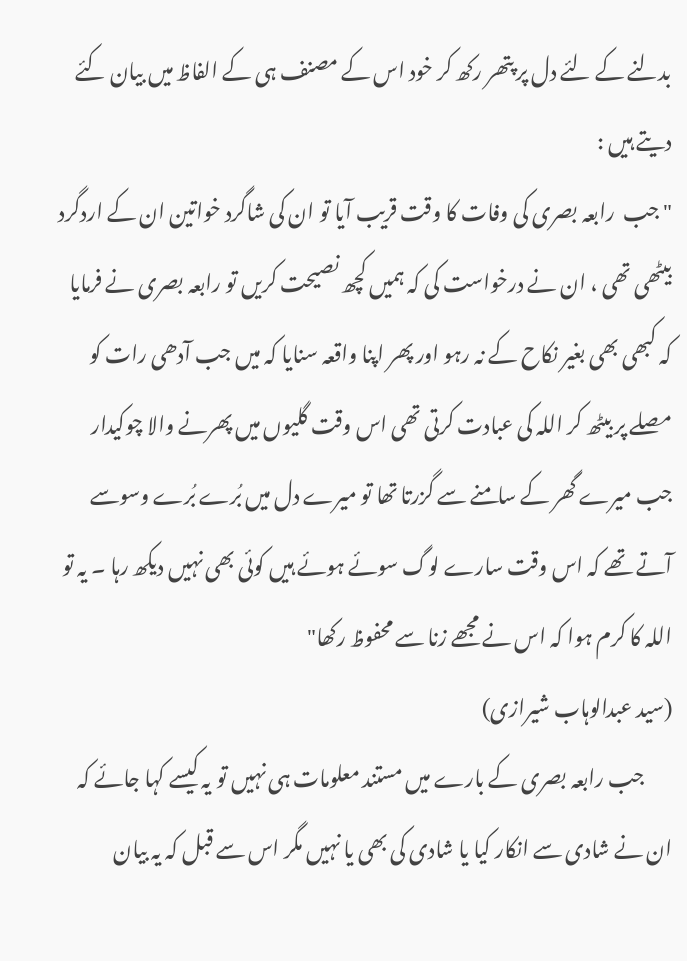بدلنے کے لئے دل پر پتھر رکھ کر خود اس کے مصنف ہی کے الفاظ میں بیان کئے دیتے ہیں :
"جب  رابعہ بصری کی وفات کا وقت قریب آیا تو ان کی شاگرد خواتین ان کے اردگرد بیٹھی تھی ، ان نے درخواست کی کہ ہمیں کچھ نصیحت کریں تو رابعہ بصری نے فرمایا کہ کبھی بھی بغیر نکاح کے نہ رہو اور پھر اپنا واقعہ سنایا کہ میں جب آدھی رات کو مصلے پر بیٹھ کر اللہ کی عبادت کرتی تھی اس وقت گلیوں میں پھرنے والا چوکیدار جب میرے گھر کے سامنے سے گزرتا تھا تو میرے دل میں بُرے بُرے وسوسے آتے تھے کہ اس وقت سارے لوگ سوئے ہوئے ہیں کوئی بھی نہیں دیکھ رہا ۔ یہ تو اللہ کا کرم ہوا کہ اس نے مجھے زنا سے محفوظ رکھا"
(سید عبدالوہاب شیرازی)
       جب رابعہ بصری کے بارے میں مستند معلومات ہی نہیں تو یہ کیسے کہا جائے کہ ان نے شادی سے انکار کیا یا شادی کی بھی یا نہیں مگر اس سے قبل کہ یہ بیان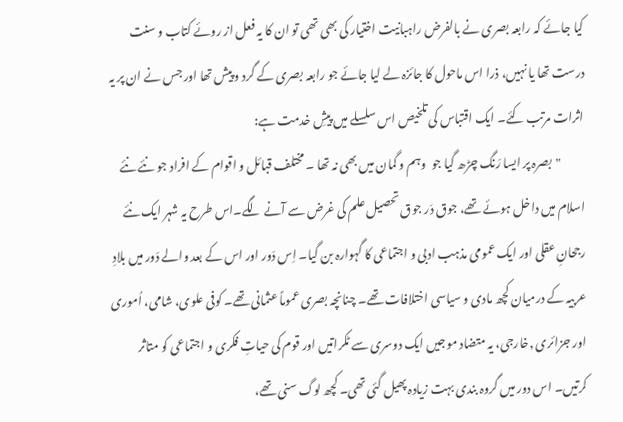کیا جائے کہ رابعہ بصری نے بالفرض راہبانیت اختیار کی بھی تھی تو ان کا یہ فعل از روئے کتاب و سنت درست تھا یا نہیں، ذرا اس ماحول کا جائزہ لے لیا جائے جو رابعہ بصری کے گرد و پیش تھا اور جس نے ان پر یہ اثرات مرتب کئے۔ ایک اقتباس کی تلخیص اس سلسلے میں پیشِ خدمت ہے:
          "بصرہ پر ایسا رَنگ چڑھ گیا جو  وہم و گمان میں بھی نہ تھا ۔ مختلف قبائل و اقوام کے افراد جو نئے نئے اسلام میں داخل ہوئے تھے، جوق دَر جوق تحصیل علم کی غرض سے آنے لگے۔اس طرح یہ شہر ایک نئے رجحانِ عقلی اور ایک عمومی مذہب ادبی و اجتماعی کا گہوارہ بن گیا۔ اِس دَور اور اس کے بعد والے دَور میں بلادِ عربیہ کے درمیان کچھ مادی و سیاسی اختلافات تھے۔ چنانچہ بصری عموماً عثمانی تھے۔ کوفی علوی، شامی، اُموری اور جزائری ,خارجی، یہ متضاد موجیں ایک دوسری سے ٹکراتیں اور قوم کی حیاتِ فکری و اجتماعی کو متاثر کرتیں۔ اس دور میں گروہ بندی بہت زیادہ پھیل گئی تھی۔ کچھ لوگ سنی تھے،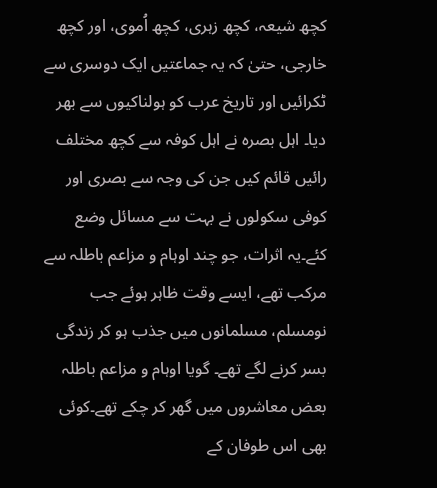کچھ شیعہ، کچھ زہری، کچھ اُموی، اور کچھ خارجی، حتیٰ کہ یہ جماعتیں ایک دوسری سے ٹکرائیں اور تاریخ عرب کو ہولناکیوں سے بھر دیا۔ اہل بصرہ نے اہل کوفہ سے کچھ مختلف رائیں قائم کیں جن کی وجہ سے بصری اور کوفی سکولوں نے بہت سے مسائل وضع کئے۔یہ اثرات، جو چند اوہام و مزاعم باطلہ سے مرکب تھے، ایسے وقت ظاہر ہوئے جب نومسلم، مسلمانوں میں جذب ہو کر زندگی بسر کرنے لگے تھے۔ گویا اوہام و مزاعم باطلہ بعض معاشروں میں گھر کر چکے تھے۔کوئی بھی اس طوفان کے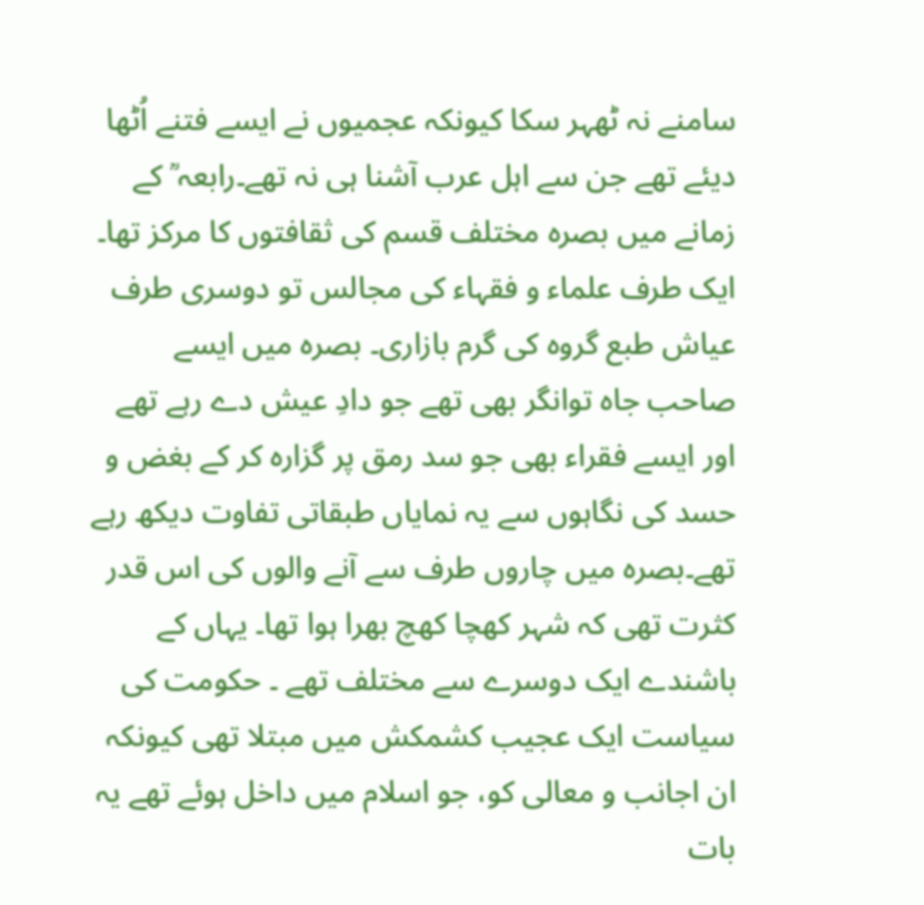سامنے نہ ٹھہر سکا کیونکہ عجمیوں نے ایسے فتنے اُٹھا دیئے تھے جن سے اہل عرب آشنا ہی نہ تھے۔رابعہ ؒ کے زمانے میں بصرہ مختلف قسم کی ثقافتوں کا مرکز تھا۔ ایک طرف علماء و فقہاء کی مجالس تو دوسری طرف عیاش طبع گروہ کی گرم بازاری۔ بصرہ میں ایسے صاحب جاہ توانگر بھی تھے جو دادِ عیش دے رہے تھے اور ایسے فقراء بھی جو سد رمق پر گزارہ کر کے بغض و حسد کی نگاہوں سے یہ نمایاں طبقاتی تفاوت دیکھ رہے تھے۔بصرہ میں چاروں طرف سے آنے والوں کی اس قدر کثرت تھی کہ شہر کھچا کھچ بھرا ہوا تھا۔ یہاں کے باشندے ایک دوسرے سے مختلف تھے ۔ حکومت کی سیاست ایک عجیب کشمکش میں مبتلا تھی کیونکہ ان اجانب و معالی کو، جو اسلام میں داخل ہوئے تھے یہ بات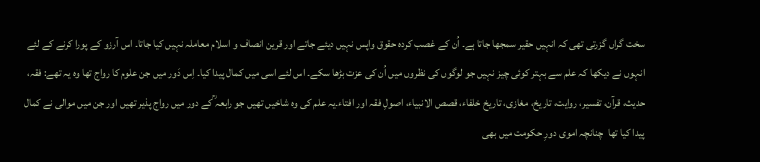سخت گراں گزرتی تھی کہ انہیں حقیر سمجھا جاتا ہے۔ اُن کے غصب کردہ حقوق واپس نہیں دیئے جاتے اور قرین انصاف و اسلام معاملہ نہیں کیا جاتا۔ اس آرزو کے پورا کرنے کے لئے انہوں نے دیکھا کہ علم سے بہتر کوئی چیز نہیں جو لوگوں کی نظروں میں اُن کی عزت بڑھا سکے۔ اس لئے اسی میں کمال پیدا کیا۔ اِس دَور میں جن علوم کا رواج تھا وہ یہ تھے: فقہ، حدیث، قرآن، تفسیر، روایت، تاریخ، مغازی، تاریخ خلفاء، قصص الانبیاء، اصولِ فقہ اور افتاء۔یہ علم کی وہ شاخیں تھیں جو رابعہ ؒکے دور میں رواج پذیر تھیں اور جن میں موالی نے کمال پیدا کیا تھا  چنانچہ اموی دورِ حکومت میں بھی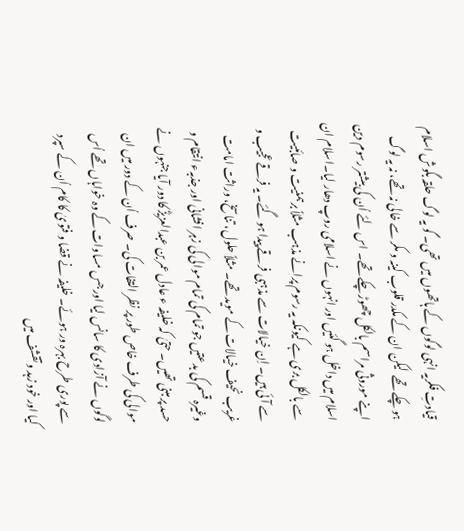قیادتِ فکریہ انہی لوگوں کے ہاتھوں میں تھی۔ گو یہ لوگ حلقہ بگوش اسلام ہو چکے تھے  لیکن ان کے مکدر قلوب کینہ و مکر سے خالی نہ تھے، نہ یہ لوگ اپنے موروثی مراسم بالکل چھوڑ چکے تھے۔ اس لئے اُن کی بیشتر رسوم دین اسلام میں داخل ہو گئیں اور انہوں نے اسلامی روپ دھار لیا۔اسلام ان سے بالکل بری ہے کیونکہ یہ رسوم پرانے مذہب مثلاً برہمنیت و صائبیت سے آئی ہیں۔ اِن خیالات سے مذہبی فرقے پیدا ہو گئے۔ یہ فرقے عجیب و غریب نحیف خیالات کے موید تھے۔ مثلاً حلول، تناسخ، وراثت امامت وغیرہ قسم کی بدعتیں جو تمام کی تمام موالی کی زہر افشانی اور جذبہء انتقام و حسد پر مبنی تھیں۔ حتیٰ کہ خلیفہ ء عادل عمر بن عبدالعزیزؓ کا دور آیا جنہوں نے موالی کی طرف خاص طور پر نظر التفات کی۔ صرف اُن کے دور میں ان لوگوں نے آزادی کا سانس لیا اور جس مساوات کے وہ خواہاں تھے اُس سے پوری طرح بہرہ ور ہوئے۔ خلیفہ نے قضا و فتویٰ کا کام اُن کے سپرد کیا اور خود زہد و تقشف میں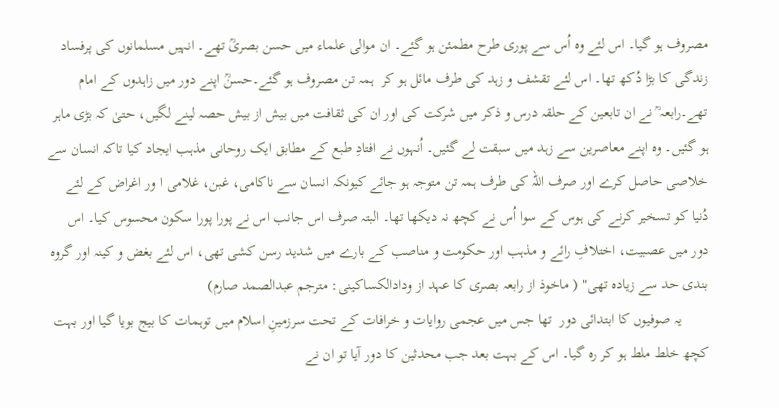مصروف ہو گیا۔ اس لئے وہ اُس سے پوری طرح مطمئن ہو گئے۔ ان موالی علماء میں حسن بصریؒ تھے۔ انہیں مسلمانوں کی پرفساد زندگی کا بڑا دُکھ تھا۔ اس لئے تقشف و زہد کی طرف مائل ہو کر  ہمہ تن مصروف ہو گئے۔حسنؒ اپنے دور میں زاہدوں کے امام تھے۔رابعہ ؒ نے ان تابعین کے حلقہ درس و ذکر میں شرکت کی اور ان کی ثقافت میں بیش از بیش حصہ لینے لگیں، حتیٰ کہ بڑی ماہر ہو گئیں۔ وہ اپنے معاصرین سے زہد میں سبقت لے گئیں۔ اُنہوں نے افتادِ طبع کے مطابق ایک روحانی مذہب ایجاد کیا تاکہ انسان سے خلاصی حاصل کرے اور صرف اللہ کی طرف ہمہ تن متوجہ ہو جائے کیونکہ انسان سے ناکامی، غبن، غلامی ا ور اغراض کے لئے دُنیا کو تسخیر کرنے کی ہوس کے سوا اُس نے کچھ نہ دیکھا تھا۔ البتہ صرف اس جانب اس نے پورا پورا سکون محسوس کیا۔ اس دور میں عصبیت، اختلافِ رائے و مذہب اور حکومت و مناصب کے بارے میں شدید رسن کشی تھی، اس لئے بغض و کینہ اور گروہ بندی حد سے زیادہ تھی" ( ماخوذ از رابعہ بصری کا عہد از ودادالکساکینی: مترجم عبدالصمد صارم)
       یہ صوفیوں کا ابتدائی دور  تھا جس میں عجمی روایات و خرافات کے تحت سرزمینِ اسلام میں توہمات کا بیج بویا گیا اور بہت کچھ خلط ملط ہو کر رہ گیا۔ اس کے بہت بعد جب محدثین کا دور آیا تو ان نے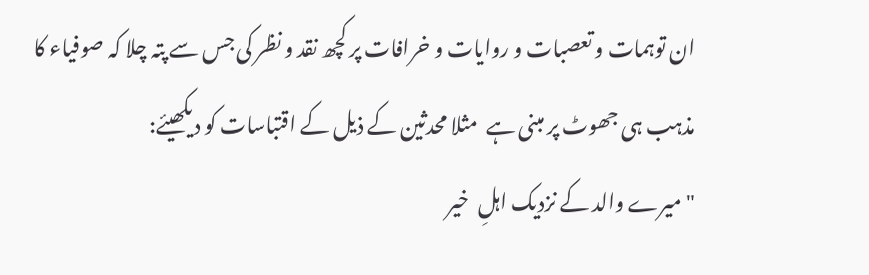ان توہمات و تعصبات و روایات و خرافات پر کچھ نقد و نظر کی جس سے پتہ چلا کہ صوفیاء کا مذہب ہی جھوٹ پر مبنی ہے  مثلا محدثین کے ذیل کے اقتباسات کو دیکھیئے:
"میرے والد کے نزدیک اہلِ  خیر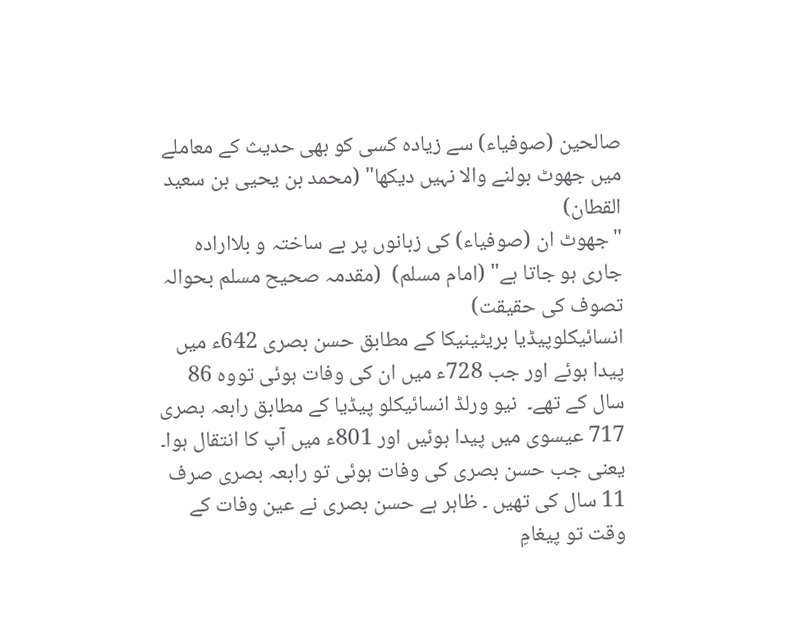صالحین (صوفیاء) سے زیادہ کسی کو بھی حدیث کے معاملے میں جھوٹ بولنے والا نہیں دیکھا" (محمد بن یحیی بن سعید القطان)
"جھوٹ ان (صوفیاء) کی زبانوں پر بے ساختہ و بلاارادہ جاری ہو جاتا ہے" (امام مسلم)  (مقدمہ صحیح مسلم بحوالہ تصوف کی حقیقت)
انسائیکلوپیڈیا بریٹینیکا کے مطابق حسن بصری 642ء میں پیدا ہوئے اور جب 728ء میں ان کی وفات ہوئی تووہ 86 سال کے تھے۔  نیو ورلڈ انسائیکلو پیڈیا کے مطابق رابعہ بصری 717 عیسوی میں پیدا ہوئیں اور 801ء میں آپ کا انتقال ہوا۔ یعنی جب حسن بصری کی وفات ہوئی تو رابعہ بصری صرف 11 سال کی تھیں ۔ ظاہر ہے حسن بصری نے عین وفات کے وقت تو پیغامِ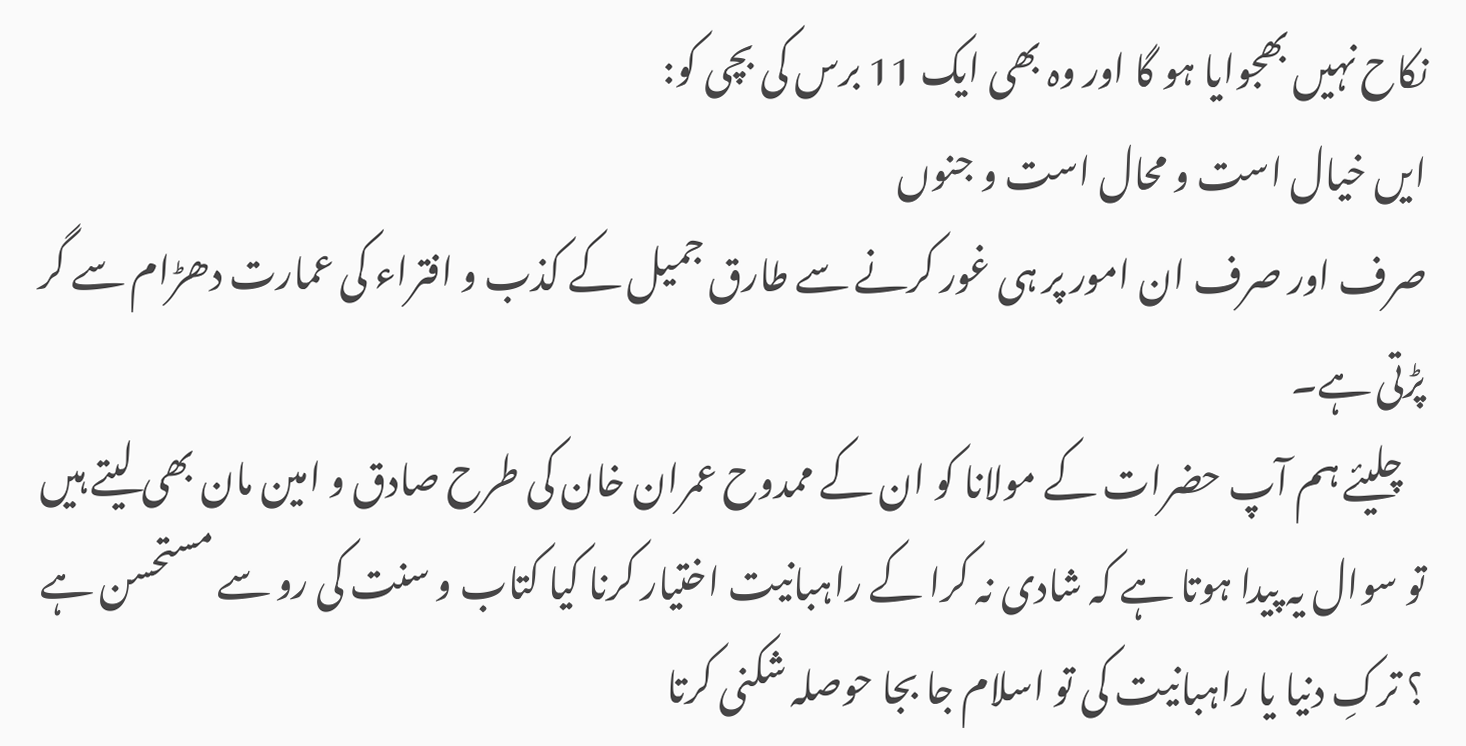نکاح نہیں بھجوایا ہو گا اور وہ بھی ایک 11 برس کی بچی کو:
ایں خیال است و محال است و جنوں
صرف اور صرف ان امور پر ہی غور کرنے سے طارق جمیل کے کذب و افتراء کی عمارت دھڑام سے گر پڑتی ہے۔
   چلیئے ہم آپ حضرات کے مولانا کو ان کے ممدوح عمران خان کی طرح صادق و امین مان بھی لیتے ہیں تو سوال یہ پیدا ہوتا ہے کہ شادی نہ کرا کے راہبانیت اختیار کرنا کیا کتاب و سنت کی رو سے مستحسن ہے ؟ ترکِ دنیا یا راہبانیت کی تو اسلام جا بجا حوصلہ شکنی کرتا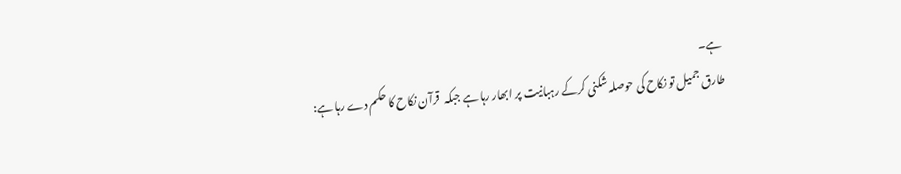ہے۔
طارق جمیل تو نکاح کی حوصلہ شکنی کرکے رہبانیت پر ابھار رہا ہے جبکہ  قرآن نکاح کا حکم دے رہا ہے: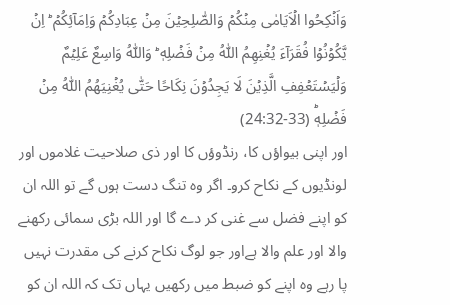وَاَنۡكِحُوا الۡاَيَامٰى مِنۡكُمۡ وَالصّٰلِحِيۡنَ مِنۡ عِبَادِكُمۡ وَاِمَآئِكُمۡ‌ ؕ اِنۡ يَّكُوۡنُوۡا فُقَرَآءَ يُغۡنِهِمُ اللّٰهُ مِنۡ فَضۡلِهٖ‌ ؕ وَاللّٰهُ وَاسِعٌ عَلِيۡمٌ وَلۡيَسۡتَعۡفِفِ الَّذِيۡنَ لَا يَجِدُوۡنَ نِكَاحًا حَتّٰى يُغۡنِيَهُمُ اللّٰهُ مِنۡ فَضۡلِهٖ‌ؕ (33-24:32)
اور اپنی بیواؤں کا، رنڈوؤں کا اور ذی صلاحیت غلاموں اور لونڈیوں کے نکاح کرو۔ اگر وہ تنگ دست ہوں گے تو اللہ ان کو اپنے فضل سے غنی کر دے گا اور اللہ بڑی سمائی رکھنے والا اور علم والا ہےاور جو لوگ نکاح کرنے کی مقدرت نہیں پا رہے وہ اپنے کو ضبط میں رکھیں یہاں تک کہ اللہ ان کو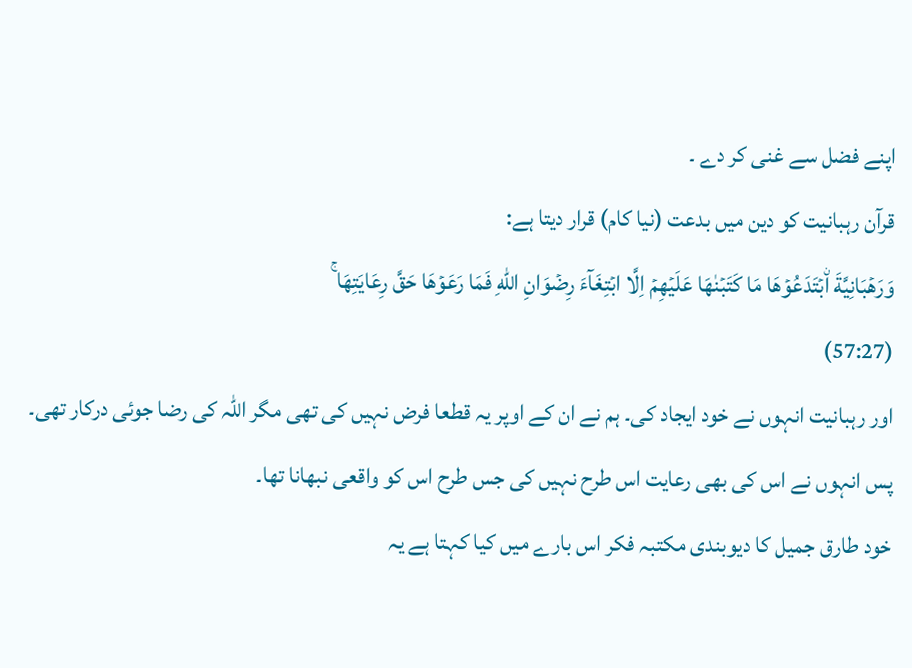اپنے فضل سے غنی کر دے ۔
قرآن رہبانیت کو دین میں بدعت (نیا کام) قرار دیتا ہے:
وَرَهۡبَانِيَّةَ اۨبۡتَدَعُوۡهَا مَا كَتَبۡنٰهَا عَلَيۡهِمۡ اِلَّا ابۡتِغَآءَ رِضۡوَانِ اللّٰهِ فَمَا رَعَوۡهَا حَقَّ رِعَايَتِهَا‌ ۚ
(57:27)
اور رہبانیت انہوں نے خود ایجاد کی۔ ہم نے ان کے اوپر یہ قطعا فرض نہیں کی تھی مگر اللہ کی رضا جوئی درکار تھی۔ پس انہوں نے اس کی بھی رعایت اس طرح نہیں کی جس طرح اس کو واقعی نبھانا تھا۔
خود طارق جمیل کا دیوبندی مکتبہ فکر اس بارے میں کیا کہتا ہے یہ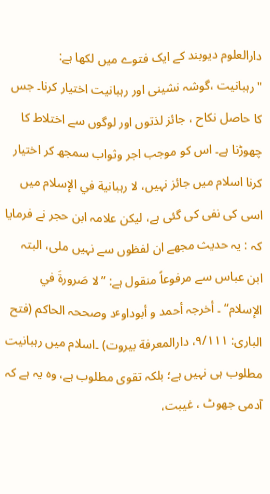دارالعلوم دیوبند کے ایک فتوے میں لکھا ہے:
"رہبانیت ،گوشہ نشینی اور رہبانیت اختیار کرنا۔ جس کا حاصل نکاح ، جائز لذتوں اور لوگوں سے اختلاط کا چھوڑنا ہے۔ اس کو موجب اجر وثواب سمجھ کر اختیار کرنا اسلام میں جائز نہیں، لا رہبانیة في الإسلام میں اسی کی نفی کی گئی ہے، لیکن علامہ ابن حجر نے فرمایا کہ : یہ حدیث مجھے ان لفظوں سے نہیں ملی، البتہ ابن عباس سے مرفوعاً منقول ہے: ”لا صَرورةَ في الإسلام“ ۔ أخرجہ أحمد و أبوداوٴد وصححہ الحاکم (فتح الباری: ۹/۱۱۱، دارالمعرفة بیروت) ۔اسلام میں رہبانیت مطلوب ہی نہیں ہے؛ بلکہ تقوی مطلوب ہے، وہ یہ ہے کہ آدمی جھوٹ ، غیبت،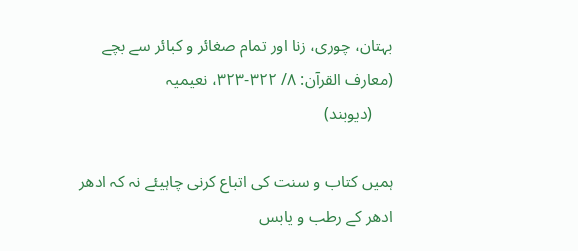بہتان، چوری، زنا اور تمام صغائر و کبائر سے بچے (معارف القرآن: ۸/ ۳۲۲-۳۲۳، نعیمیہ
     (دیوبند)

ہمیں کتاب و سنت کی اتباع کرنی چاہیئے نہ کہ ادھر ادھر کے رطب و یابس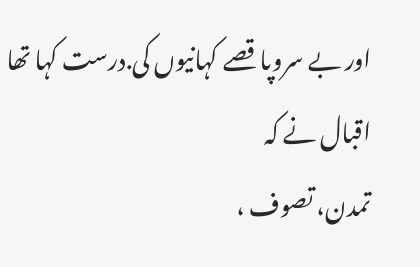اور بے سروپا قصے کہانیوں کی.درست کہا تھا اقبال نے کہ
تمدن، تصوف ،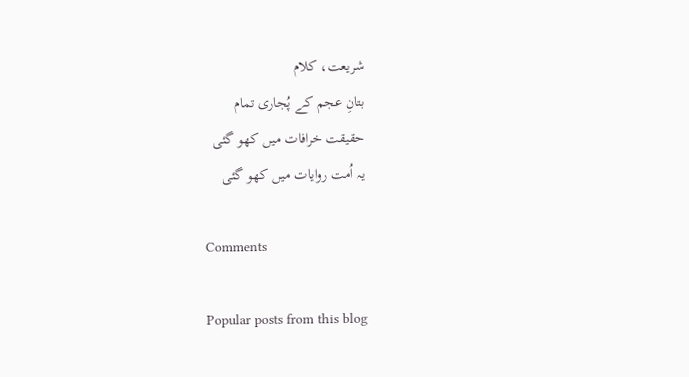شریعت، کلام
بتانِ عجم کے پُجاری تمام
حقیقت خرافات میں کھو گئی
یہ اُمت روایات میں کھو گئی

Comments

Popular posts from this blog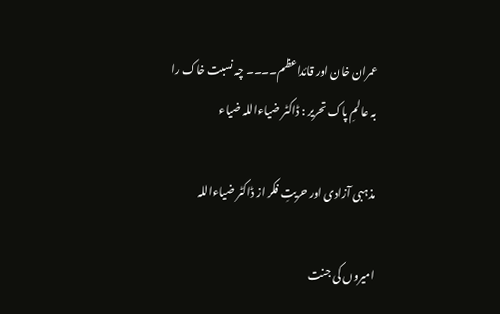عمران خان اور قائداعظم۔۔۔۔ چہ نسبت خاک را بہ عالمِ پاک تحریر : ڈاکٹر ضیاءاللہ ضیاء

مذہبی آزادی اور حریتِ فکر از ڈاکٹر ضیاءاللہ

امیروں کی جنت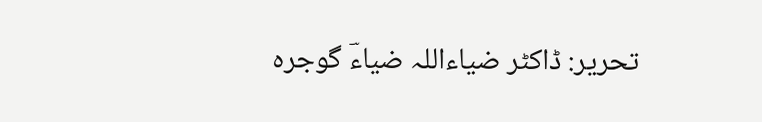تحریر: ڈاکٹر ضیاءاللہ ضیاءؔ گوجرہ